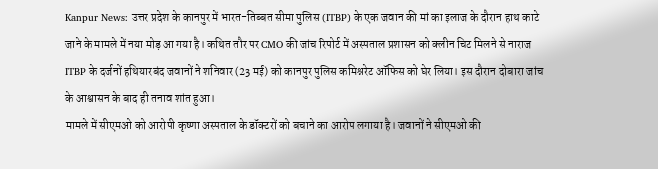Kanpur News: उत्तर प्रदेश के कानपुर में भारत-तिब्बत सीमा पुलिस (ITBP) के एक जवान की मां का इलाज के दौरान हाथ काटे जाने के मामले में नया मोड़ आ गया है। कथित तौर पर CMO की जांच रिपोर्ट में अस्पताल प्रशासन को क्लीन चिट मिलने से नाराज ITBP के दर्जनों हथियारबंद जवानों ने शनिवार (23 मई) को कानपुर पुलिस कमिश्नरेट ऑफिस को घेर लिया। इस दौरान दोबारा जांच के आश्वासन के बाद ही तनाव शांत हुआ।
मामले में सीएमओ को आरोपी कृष्णा अस्पताल के डॉक्टरों को बचाने का आरोप लगाया है। जवानों ने सीएमओ की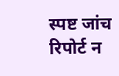स्पष्ट जांच रिपोर्ट न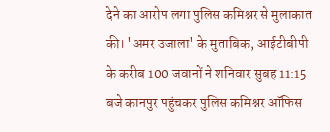देने का आरोप लगा पुलिस कमिश्नर से मुलाकात की। 'अमर उजाला' के मुताबिक, आईटीबीपी के करीब 100 जवानों ने शनिवार सुबह 11:15 बजे कानपुर पहुंचकर पुलिस कमिश्नर ऑफिस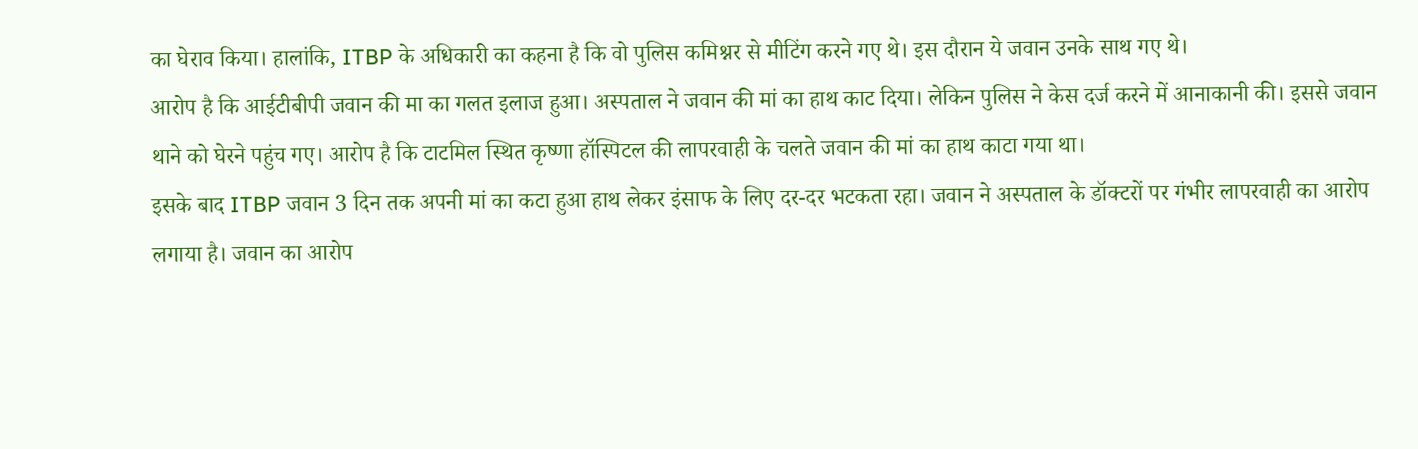का घेराव किया। हालांकि, ITBP के अधिकारी का कहना है कि वो पुलिस कमिश्नर से मीटिंग करने गए थे। इस दौरान ये जवान उनके साथ गए थे।
आरोप है कि आईटीबीपी जवान की मा का गलत इलाज हुआ। अस्पताल ने जवान की मां का हाथ काट दिया। लेकिन पुलिस ने केस दर्ज करने में आनाकानी की। इससे जवान थाने को घेरने पहुंच गए। आरोप है कि टाटमिल स्थित कृष्णा हॉस्पिटल की लापरवाही के चलते जवान की मां का हाथ काटा गया था।
इसके बाद ITBP जवान 3 दिन तक अपनी मां का कटा हुआ हाथ लेकर इंसाफ के लिए दर-दर भटकता रहा। जवान ने अस्पताल के डॉक्टरों पर गंभीर लापरवाही का आरोप लगाया है। जवान का आरोप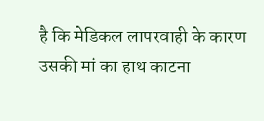है कि मेडिकल लापरवाही के कारण उसकी मां का हाथ काटना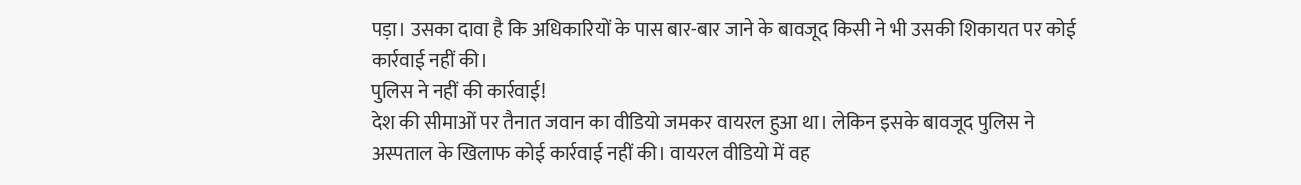पड़ा। उसका दावा है कि अधिकारियों के पास बार-बार जाने के बावजूद किसी ने भी उसकी शिकायत पर कोई कार्रवाई नहीं की।
पुलिस ने नहीं की कार्रवाई!
देश की सीमाओं पर तैनात जवान का वीडियो जमकर वायरल हुआ था। लेकिन इसके बावजूद पुलिस ने अस्पताल के खिलाफ कोई कार्रवाई नहीं की। वायरल वीडियो में वह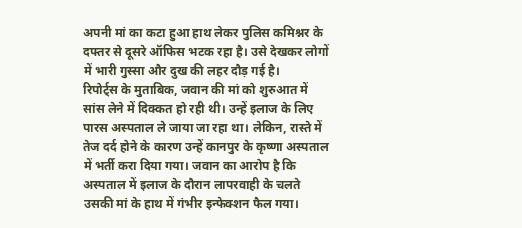अपनी मां का कटा हुआ हाथ लेकर पुलिस कमिश्नर के दफ्तर से दूसरे ऑफिस भटक रहा है। उसे देखकर लोगों में भारी गुस्सा और दुख की लहर दौड़ गई है।
रिपोर्ट्स के मुताबिक, जवान की मां को शुरुआत में सांस लेने में दिक्कत हो रही थी। उन्हें इलाज के लिए पारस अस्पताल ले जाया जा रहा था। लेकिन, रास्ते में तेज दर्द होने के कारण उन्हें कानपुर के कृष्णा अस्पताल में भर्ती करा दिया गया। जवान का आरोप है कि अस्पताल में इलाज के दौरान लापरवाही के चलते उसकी मां के हाथ में गंभीर इन्फेक्शन फैल गया।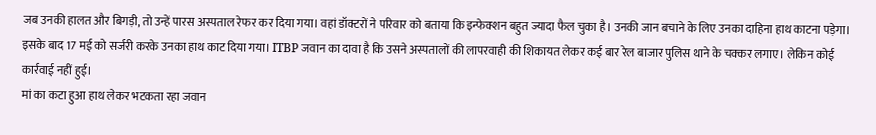जब उनकी हालत और बिगड़ी, तो उन्हें पारस अस्पताल रेफर कर दिया गया। वहां डॉक्टरों ने परिवार को बताया कि इन्फेक्शन बहुत ज्यादा फैल चुका है। उनकी जान बचाने के लिए उनका दाहिना हाथ काटना पड़ेगा। इसके बाद 17 मई को सर्जरी करके उनका हाथ काट दिया गया। ITBP जवान का दावा है कि उसने अस्पतालों की लापरवाही की शिकायत लेकर कई बार रेल बाजार पुलिस थाने के चक्कर लगाए। लेकिन कोई कार्रवाई नहीं हुई।
मां का कटा हुआ हाथ लेकर भटकता रहा जवान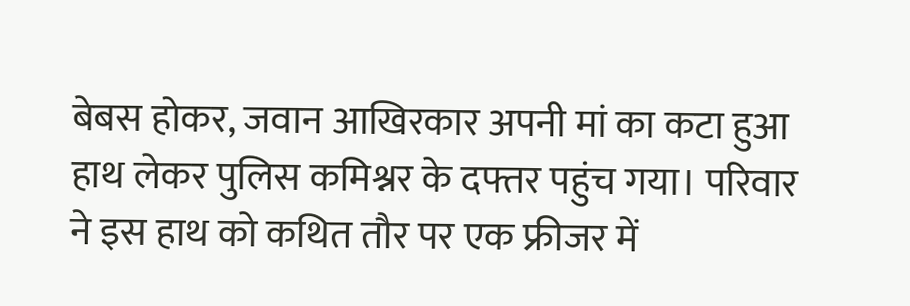बेबस होकर, जवान आखिरकार अपनी मां का कटा हुआ हाथ लेकर पुलिस कमिश्नर के दफ्तर पहुंच गया। परिवार ने इस हाथ को कथित तौर पर एक फ्रीजर में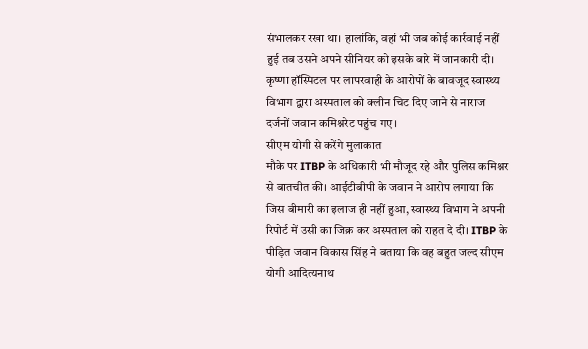संभालकर रखा था। हालांकि, वहां भी जब कोई कार्रवाई नहीं हुई तब उसने अपने सीनियर को इसके बारे में जानकारी दी। कृष्णा हॉस्पिटल पर लापरवाही के आरोपों के बावजूद स्वास्थ्य विभाग द्वारा अस्पताल को क्लीन चिट दिए जाने से नाराज दर्जनों जवान कमिश्नरेट पहुंच गए।
सीएम योगी से करेंगे मुलाकात
मौके पर ITBP के अधिकारी भी मौजूद रहे और पुलिस कमिश्नर से बातचीत की। आईटीबीपी के जवान ने आरोप लगाया कि जिस बीमारी का इलाज ही नहीं हुआ, स्वास्थ्य विभाग ने अपनी रिपोर्ट में उसी का जिक्र कर अस्पताल को राहत दे दी। ITBP के पीड़ित जवान विकास सिंह ने बताया कि वह बहुत जल्द सीएम योगी आदित्यनाथ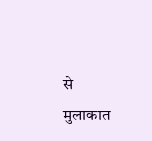से मुलाकात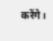करेंगे।